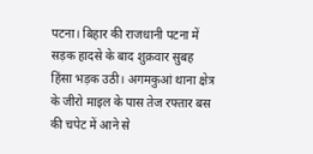पटना। बिहार की राजधानी पटना में सड़क हादसे के बाद शुक्रवार सुबह हिंसा भड़क उठी। अगमकुआं थाना क्षेत्र के जीरो माइल के पास तेज रफ्तार बस की चपेट में आने से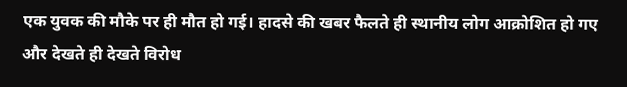एक युवक की मौके पर ही मौत हो गई। हादसे की खबर फैलते ही स्थानीय लोग आक्रोशित हो गए और देखते ही देखते विरोध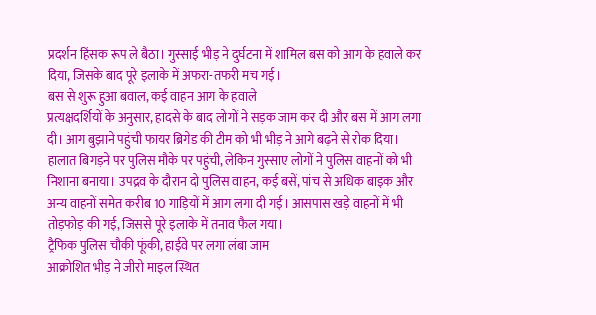प्रदर्शन हिंसक रूप ले बैठा। गुस्साई भीड़ ने दुर्घटना में शामिल बस को आग के हवाले कर दिया, जिसके बाद पूरे इलाके में अफरा-तफरी मच गई।
बस से शुरू हुआ बवाल, कई वाहन आग के हवाले
प्रत्यक्षदर्शियों के अनुसार, हादसे के बाद लोगों ने सड़क जाम कर दी और बस में आग लगा दी। आग बुझाने पहुंची फायर ब्रिगेड की टीम को भी भीड़ ने आगे बढ़ने से रोक दिया। हालात बिगड़ने पर पुलिस मौके पर पहुंची, लेकिन गुस्साए लोगों ने पुलिस वाहनों को भी निशाना बनाया। उपद्रव के दौरान दो पुलिस वाहन, कई बसें, पांच से अधिक बाइक और अन्य वाहनों समेत करीब 10 गाड़ियों में आग लगा दी गई। आसपास खड़े वाहनों में भी तोड़फोड़ की गई, जिससे पूरे इलाके में तनाव फैल गया।
ट्रैफिक पुलिस चौकी फूंकी, हाईवे पर लगा लंबा जाम
आक्रोशित भीड़ ने जीरो माइल स्थित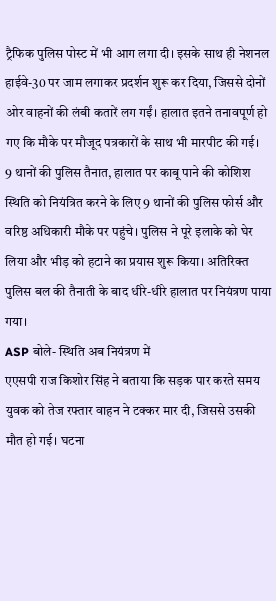ट्रैफिक पुलिस पोस्ट में भी आग लगा दी। इसके साथ ही नेशनल हाईवे-30 पर जाम लगाकर प्रदर्शन शुरू कर दिया, जिससे दोनों ओर वाहनों की लंबी कतारें लग गईं। हालात इतने तनावपूर्ण हो गए कि मौके पर मौजूद पत्रकारों के साथ भी मारपीट की गई।
9 थानों की पुलिस तैनात, हालात पर काबू पाने की कोशिश
स्थिति को नियंत्रित करने के लिए 9 थानों की पुलिस फोर्स और वरिष्ठ अधिकारी मौके पर पहुंचे। पुलिस ने पूरे इलाके को घेर लिया और भीड़ को हटाने का प्रयास शुरू किया। अतिरिक्त पुलिस बल की तैनाती के बाद धीरे-धीरे हालात पर नियंत्रण पाया गया।
ASP बोले- स्थिति अब नियंत्रण में
एएसपी राज किशोर सिंह ने बताया कि सड़क पार करते समय युवक को तेज रफ्तार वाहन ने टक्कर मार दी, जिससे उसकी मौत हो गई। घटना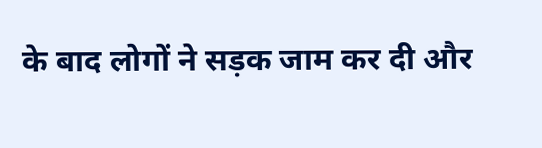के बाद लोगों ने सड़क जाम कर दी और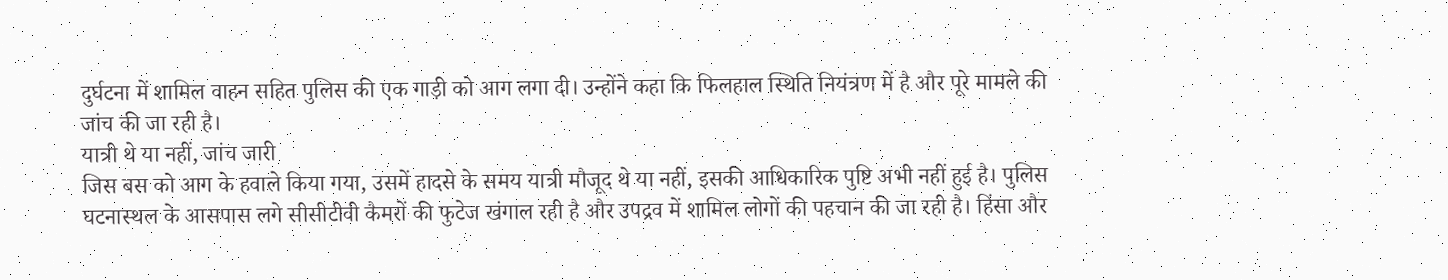दुर्घटना में शामिल वाहन सहित पुलिस की एक गाड़ी को आग लगा दी। उन्होंने कहा कि फिलहाल स्थिति नियंत्रण में है और पूरे मामले की जांच की जा रही है।
यात्री थे या नहीं, जांच जारी
जिस बस को आग के हवाले किया गया, उसमें हादसे के समय यात्री मौजूद थे या नहीं, इसकी आधिकारिक पुष्टि अभी नहीं हुई है। पुलिस घटनास्थल के आसपास लगे सीसीटीवी कैमरों की फुटेज खंगाल रही है और उपद्रव में शामिल लोगों की पहचान की जा रही है। हिंसा और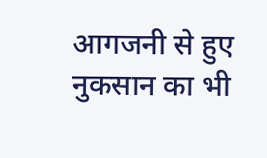आगजनी से हुए नुकसान का भी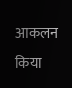आकलन किया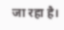जा रहा है।